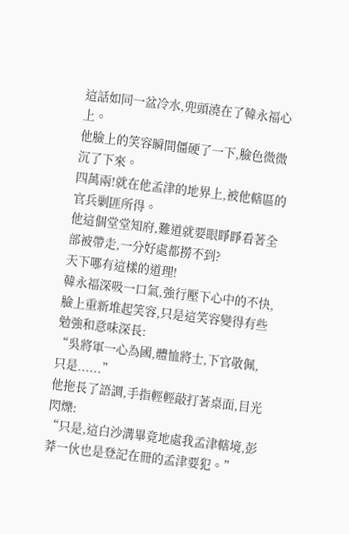這話如同一盆冷水,兜頭澆在了韓永福心上。
他臉上的笑容瞬間僵硬了一下,臉色微微沉了下來。
四萬兩!就在他孟津的地界上,被他轄區的官兵剿匪所得。
他這個堂堂知府,難道就要眼睜睜看著全部被帶走,一分好處都撈不到?
天下哪有這樣的道理!
韓永福深吸一口氣,強行壓下心中的不快,臉上重新堆起笑容,只是這笑容變得有些勉強和意味深長:
“吳將軍一心為國,體恤將士,下官敬佩,只是......”
他拖長了語調,手指輕輕敲打著桌面,目光閃爍:
“只是,這白沙溝畢竟地處我孟津轄境,彭莽一伙也是登記在冊的孟津要犯。”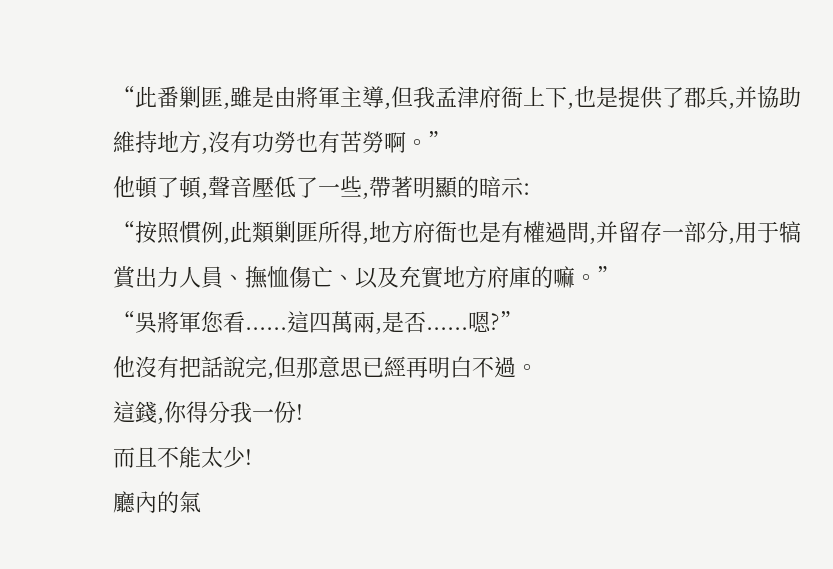“此番剿匪,雖是由將軍主導,但我孟津府衙上下,也是提供了郡兵,并協助維持地方,沒有功勞也有苦勞啊。”
他頓了頓,聲音壓低了一些,帶著明顯的暗示:
“按照慣例,此類剿匪所得,地方府衙也是有權過問,并留存一部分,用于犒賞出力人員、撫恤傷亡、以及充實地方府庫的嘛。”
“吳將軍您看......這四萬兩,是否......嗯?”
他沒有把話說完,但那意思已經再明白不過。
這錢,你得分我一份!
而且不能太少!
廳內的氣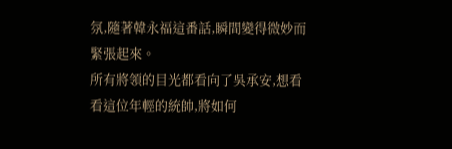氛,隨著韓永福這番話,瞬間變得微妙而緊張起來。
所有將領的目光都看向了吳承安,想看看這位年輕的統帥,將如何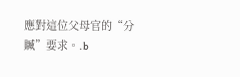應對這位父母官的“分贓”要求。.b